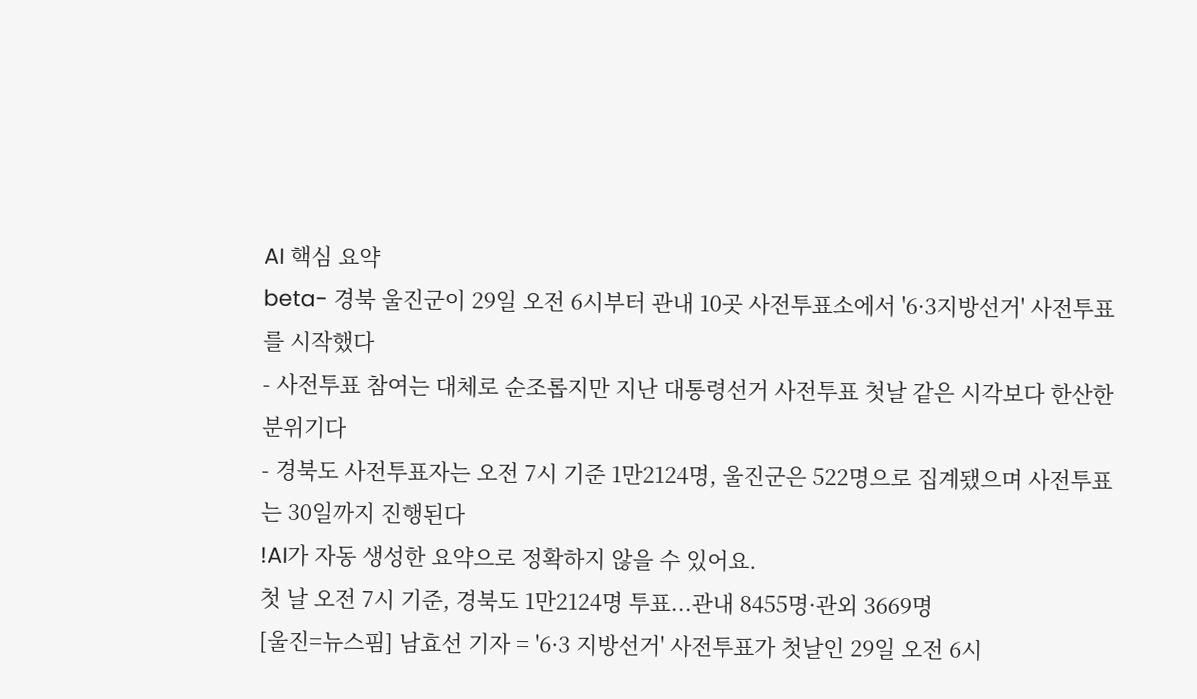AI 핵심 요약
beta- 경북 울진군이 29일 오전 6시부터 관내 10곳 사전투표소에서 '6·3지방선거' 사전투표를 시작했다
- 사전투표 참여는 대체로 순조롭지만 지난 대통령선거 사전투표 첫날 같은 시각보다 한산한 분위기다
- 경북도 사전투표자는 오전 7시 기준 1만2124명, 울진군은 522명으로 집계됐으며 사전투표는 30일까지 진행된다
!AI가 자동 생성한 요약으로 정확하지 않을 수 있어요.
첫 날 오전 7시 기준, 경북도 1만2124명 투표...관내 8455명·관외 3669명
[울진=뉴스핌] 남효선 기자 = '6·3 지방선거' 사전투표가 첫날인 29일 오전 6시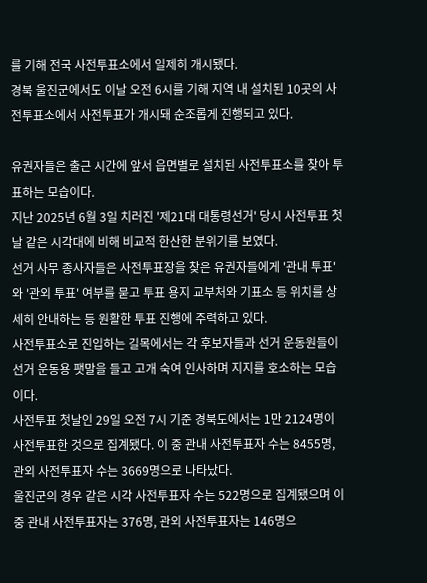를 기해 전국 사전투표소에서 일제히 개시됐다.
경북 울진군에서도 이날 오전 6시를 기해 지역 내 설치된 10곳의 사전투표소에서 사전투표가 개시돼 순조롭게 진행되고 있다.

유권자들은 출근 시간에 앞서 읍면별로 설치된 사전투표소를 찾아 투표하는 모습이다.
지난 2025년 6월 3일 치러진 '제21대 대통령선거' 당시 사전투표 첫날 같은 시각대에 비해 비교적 한산한 분위기를 보였다.
선거 사무 종사자들은 사전투표장을 찾은 유권자들에게 '관내 투표'와 '관외 투표' 여부를 묻고 투표 용지 교부처와 기표소 등 위치를 상세히 안내하는 등 원활한 투표 진행에 주력하고 있다.
사전투표소로 진입하는 길목에서는 각 후보자들과 선거 운동원들이 선거 운동용 팻말을 들고 고개 숙여 인사하며 지지를 호소하는 모습이다.
사전투표 첫날인 29일 오전 7시 기준 경북도에서는 1만 2124명이 사전투표한 것으로 집계됐다. 이 중 관내 사전투표자 수는 8455명, 관외 사전투표자 수는 3669명으로 나타났다.
울진군의 경우 같은 시각 사전투표자 수는 522명으로 집계됐으며 이 중 관내 사전투표자는 376명, 관외 사전투표자는 146명으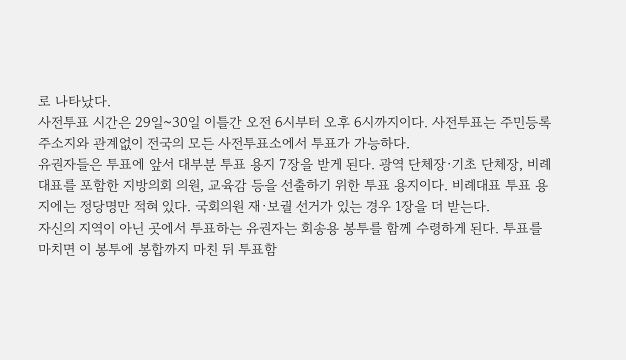로 나타났다.
사전투표 시간은 29일~30일 이틀간 오전 6시부터 오후 6시까지이다. 사전투표는 주민등록 주소지와 관계없이 전국의 모든 사전투표소에서 투표가 가능하다.
유권자들은 투표에 앞서 대부분 투표 용지 7장을 받게 된다. 광역 단체장·기초 단체장, 비례대표를 포함한 지방의회 의원, 교육감 등을 선출하기 위한 투표 용지이다. 비례대표 투표 용지에는 정당명만 적혀 있다. 국회의원 재·보궐 선거가 있는 경우 1장을 더 받는다.
자신의 지역이 아닌 곳에서 투표하는 유권자는 회송용 봉투를 함께 수령하게 된다. 투표를 마치면 이 봉투에 봉합까지 마친 뒤 투표함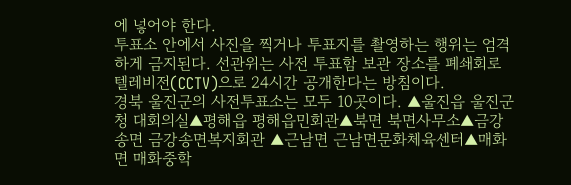에 넣어야 한다.
투표소 안에서 사진을 찍거나 투표지를 촬영하는 행위는 엄격하게 금지된다. 선관위는 사전 투표함 보관 장소를 폐쇄회로 텔레비전(CCTV)으로 24시간 공개한다는 방침이다.
경북 울진군의 사전투표소는 모두 10곳이다. ▲울진읍 울진군청 대회의실▲평해읍 평해읍민회관▲북면 북면사무소▲금강송면 금강송면복지회관 ▲근남면 근남면문화체육센터▲매화면 매화중학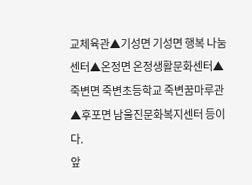교체육관▲기성면 기성면 행복 나눔센터▲온정면 온정생활문화센터▲죽변면 죽변초등학교 죽변꿈마루관▲후포면 남울진문화복지센터 등이다.
앞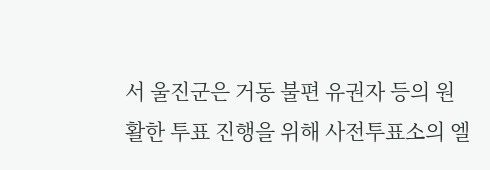서 울진군은 거동 불편 유권자 등의 원활한 투표 진행을 위해 사전투표소의 엘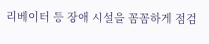리베이터 등 장애 시설을 꼼꼼하게 점검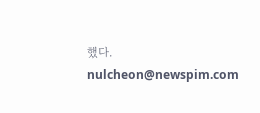했다.
nulcheon@newspim.com